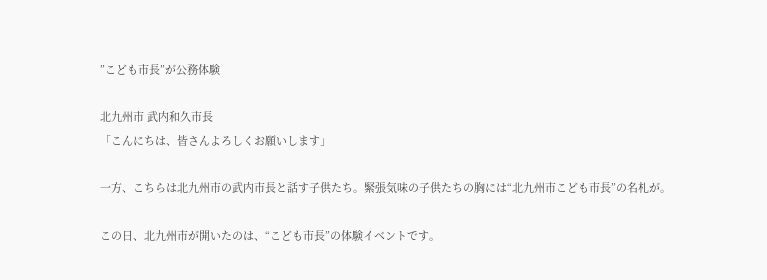”こども市長”が公務体験

北九州市 武内和久市長
「こんにちは、皆さんよろしくお願いします」

一方、こちらは北九州市の武内市長と話す子供たち。緊張気味の子供たちの胸には“北九州市こども市長”の名札が。

この日、北九州市が開いたのは、“こども市長”の体験イベントです。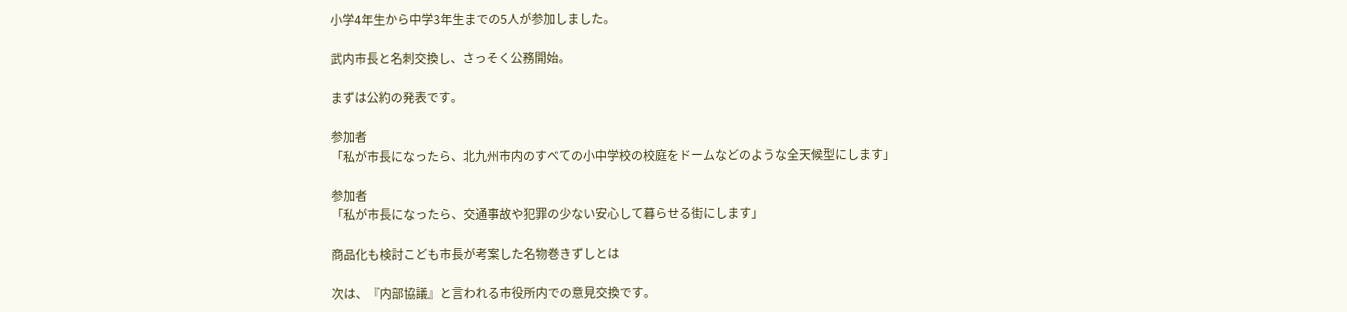小学4年生から中学3年生までの5人が参加しました。

武内市長と名刺交換し、さっそく公務開始。

まずは公約の発表です。

参加者
「私が市長になったら、北九州市内のすべての小中学校の校庭をドームなどのような全天候型にします」

参加者
「私が市長になったら、交通事故や犯罪の少ない安心して暮らせる街にします」

商品化も検討こども市長が考案した名物巻きずしとは

次は、『内部協議』と言われる市役所内での意見交換です。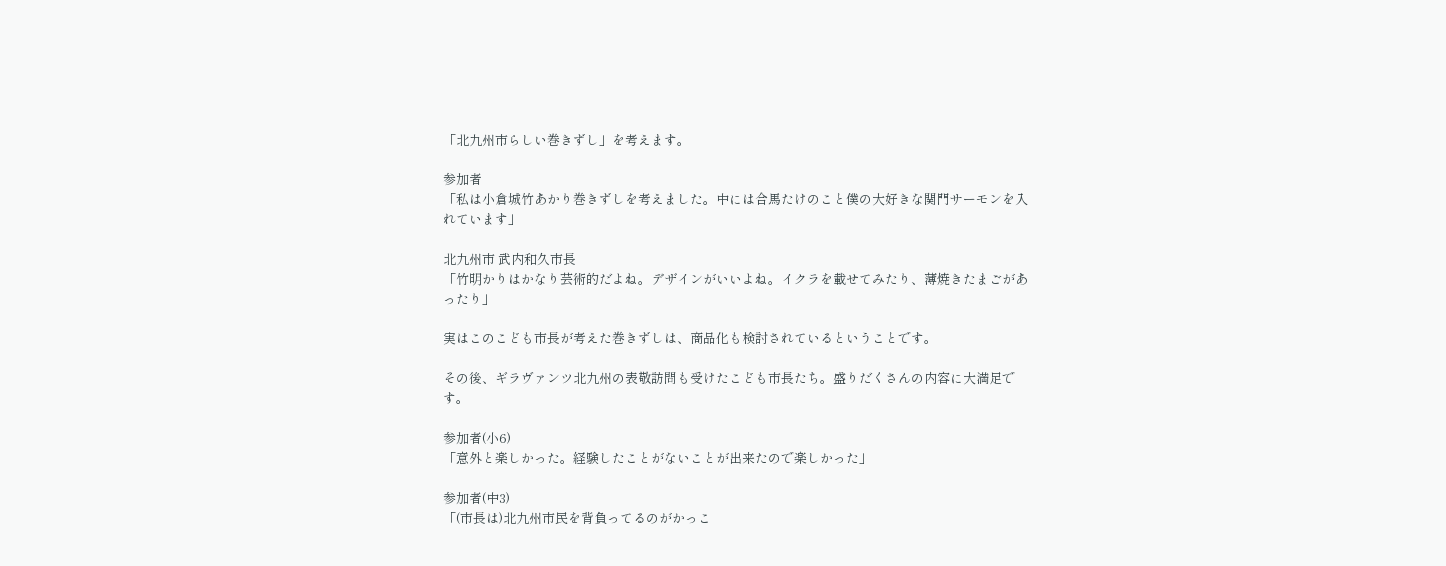「北九州市らしい巻きずし」を考えます。

参加者
「私は小倉城竹あかり巻きずしを考えました。中には合馬たけのこと僕の大好きな関門サーモンを入れています」

北九州市 武内和久市長
「竹明かりはかなり芸術的だよね。デザインがいいよね。イクラを載せてみたり、薄焼きたまごがあったり」

実はこのこども市長が考えた巻きずしは、商品化も検討されているということです。

その後、ギラヴァンツ北九州の表敬訪問も受けたこども市長たち。盛りだくさんの内容に大満足です。

参加者(小6)
「意外と楽しかった。経験したことがないことが出来たので楽しかった」

参加者(中3)
「(市長は)北九州市民を背負ってるのがかっこ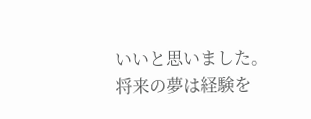いいと思いました。将来の夢は経験を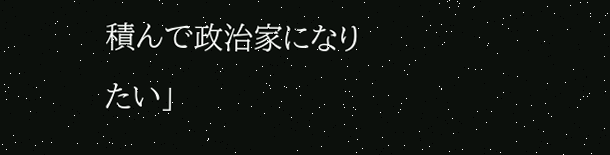積んで政治家になりたい」